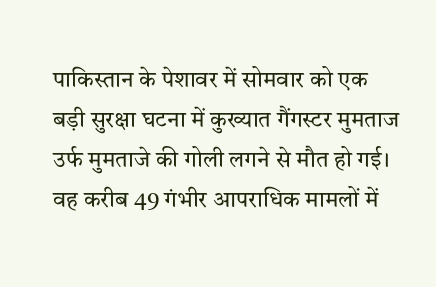पाकिस्तान के पेशावर में सोमवार को एक बड़ी सुरक्षा घटना में कुख्यात गैंगस्टर मुमताज उर्फ मुमताजे की गोली लगने से मौत हो गई। वह करीब 49 गंभीर आपराधिक मामलों में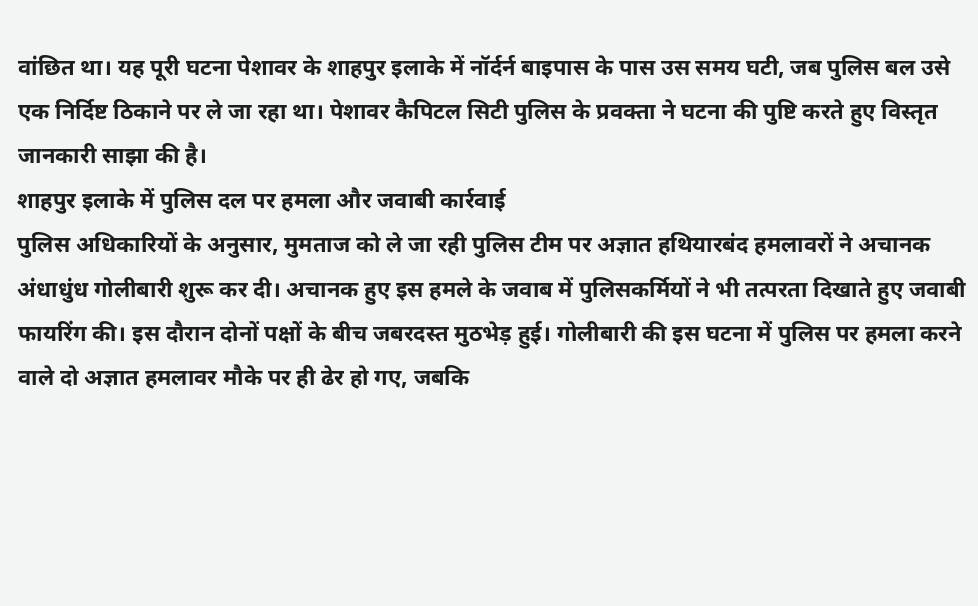वांछित था। यह पूरी घटना पेशावर के शाहपुर इलाके में नॉर्दर्न बाइपास के पास उस समय घटी, जब पुलिस बल उसे एक निर्दिष्ट ठिकाने पर ले जा रहा था। पेशावर कैपिटल सिटी पुलिस के प्रवक्ता ने घटना की पुष्टि करते हुए विस्तृत जानकारी साझा की है।
शाहपुर इलाके में पुलिस दल पर हमला और जवाबी कार्रवाई
पुलिस अधिकारियों के अनुसार, मुमताज को ले जा रही पुलिस टीम पर अज्ञात हथियारबंद हमलावरों ने अचानक अंधाधुंध गोलीबारी शुरू कर दी। अचानक हुए इस हमले के जवाब में पुलिसकर्मियों ने भी तत्परता दिखाते हुए जवाबी फायरिंग की। इस दौरान दोनों पक्षों के बीच जबरदस्त मुठभेड़ हुई। गोलीबारी की इस घटना में पुलिस पर हमला करने वाले दो अज्ञात हमलावर मौके पर ही ढेर हो गए, जबकि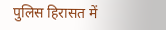पुलिस हिरासत में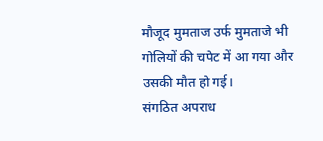मौजूद मुमताज उर्फ मुमताजे भी गोलियों की चपेट में आ गया और उसकी मौत हो गई।
संगठित अपराध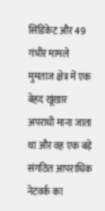सिंडिकेट और 49 गंभीर मामले
मुमताज क्षेत्र में एक बेहद खूंखार अपराधी माना जाता था और वह एक बड़े संगठित आपराधिक नेटवर्क का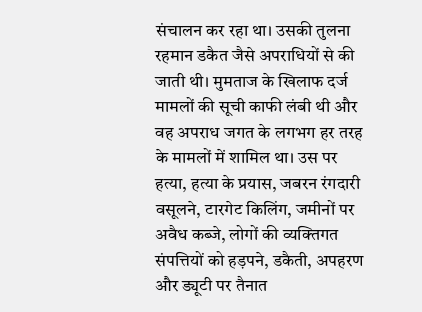संचालन कर रहा था। उसकी तुलना रहमान डकैत जैसे अपराधियों से की जाती थी। मुमताज के खिलाफ दर्ज मामलों की सूची काफी लंबी थी और वह अपराध जगत के लगभग हर तरह के मामलों में शामिल था। उस पर हत्या, हत्या के प्रयास, जबरन रंगदारी वसूलने, टारगेट किलिंग, जमीनों पर अवैध कब्जे, लोगों की व्यक्तिगत संपत्तियों को हड़पने, डकैती, अपहरण और ड्यूटी पर तैनात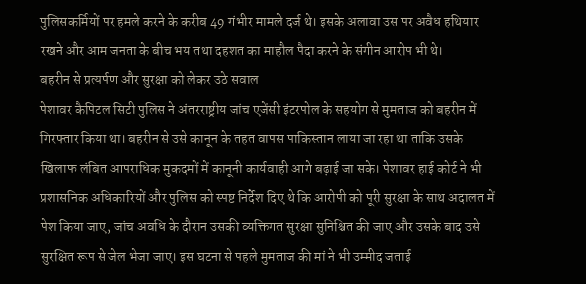पुलिसकर्मियों पर हमले करने के करीब 49 गंभीर मामले दर्ज थे। इसके अलावा उस पर अवैध हथियार रखने और आम जनता के बीच भय तथा दहशत का माहौल पैदा करने के संगीन आरोप भी थे।
बहरीन से प्रत्यर्पण और सुरक्षा को लेकर उठे सवाल
पेशावर कैपिटल सिटी पुलिस ने अंतरराष्ट्रीय जांच एजेंसी इंटरपोल के सहयोग से मुमताज को बहरीन में गिरफ्तार किया था। बहरीन से उसे कानून के तहत वापस पाकिस्तान लाया जा रहा था ताकि उसके खिलाफ लंबित आपराधिक मुकदमों में कानूनी कार्यवाही आगे बढ़ाई जा सके। पेशावर हाई कोर्ट ने भी प्रशासनिक अधिकारियों और पुलिस को स्पष्ट निर्देश दिए थे कि आरोपी को पूरी सुरक्षा के साथ अदालत में पेश किया जाए, जांच अवधि के दौरान उसकी व्यक्तिगत सुरक्षा सुनिश्चित की जाए और उसके बाद उसे सुरक्षित रूप से जेल भेजा जाए। इस घटना से पहले मुमताज की मां ने भी उम्मीद जताई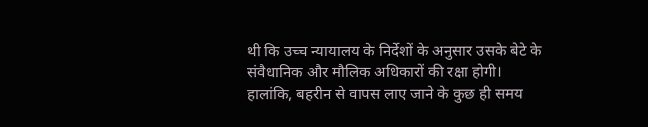थी कि उच्च न्यायालय के निर्देशों के अनुसार उसके बेटे के संवैधानिक और मौलिक अधिकारों की रक्षा होगी। हालांकि, बहरीन से वापस लाए जाने के कुछ ही समय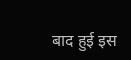बाद हुई इस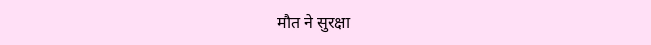मौत ने सुरक्षा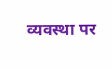व्यवस्था पर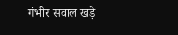गंभीर सवाल खड़े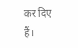कर दिए हैं।